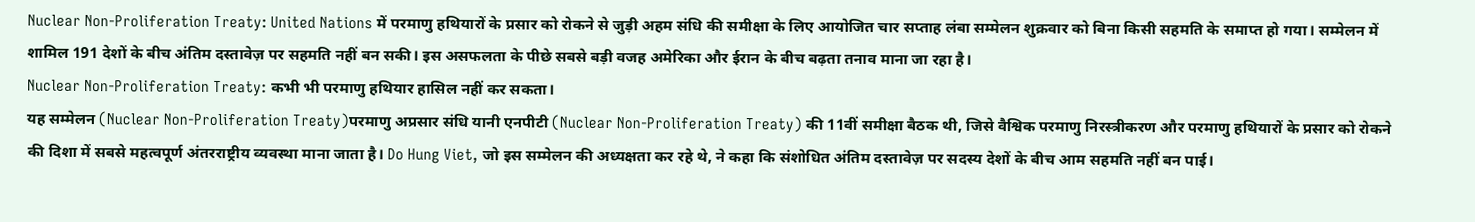Nuclear Non-Proliferation Treaty: United Nations में परमाणु हथियारों के प्रसार को रोकने से जुड़ी अहम संधि की समीक्षा के लिए आयोजित चार सप्ताह लंबा सम्मेलन शुक्रवार को बिना किसी सहमति के समाप्त हो गया। सम्मेलन में शामिल 191 देशों के बीच अंतिम दस्तावेज़ पर सहमति नहीं बन सकी। इस असफलता के पीछे सबसे बड़ी वजह अमेरिका और ईरान के बीच बढ़ता तनाव माना जा रहा है।
Nuclear Non-Proliferation Treaty: कभी भी परमाणु हथियार हासिल नहीं कर सकता।
यह सम्मेलन (Nuclear Non-Proliferation Treaty)परमाणु अप्रसार संधि यानी एनपीटी (Nuclear Non-Proliferation Treaty) की 11वीं समीक्षा बैठक थी, जिसे वैश्विक परमाणु निरस्त्रीकरण और परमाणु हथियारों के प्रसार को रोकने की दिशा में सबसे महत्वपूर्ण अंतरराष्ट्रीय व्यवस्था माना जाता है। Do Hung Viet, जो इस सम्मेलन की अध्यक्षता कर रहे थे, ने कहा कि संशोधित अंतिम दस्तावेज़ पर सदस्य देशों के बीच आम सहमति नहीं बन पाई।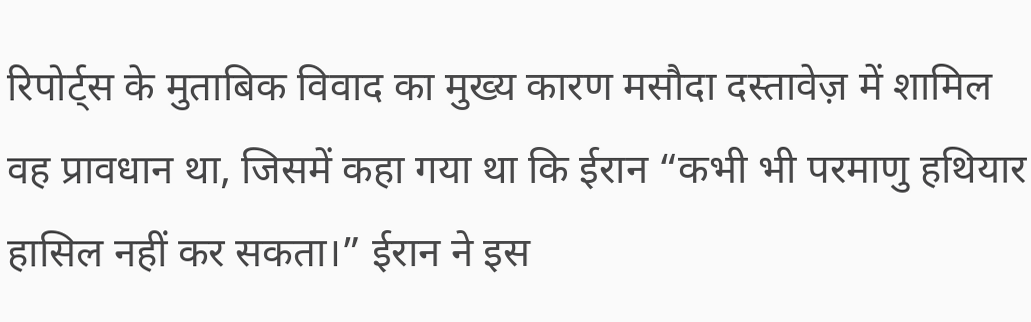रिपोर्ट्स के मुताबिक विवाद का मुख्य कारण मसौदा दस्तावेज़ में शामिल वह प्रावधान था, जिसमें कहा गया था कि ईरान “कभी भी परमाणु हथियार हासिल नहीं कर सकता।” ईरान ने इस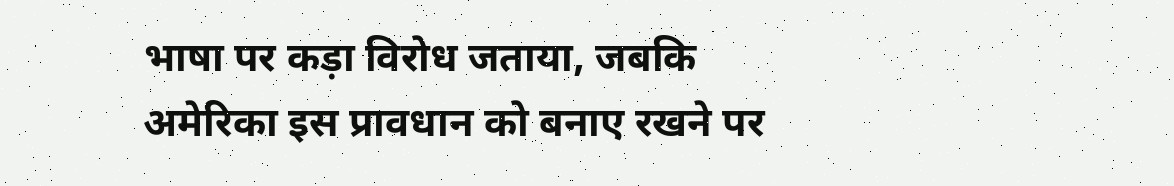भाषा पर कड़ा विरोध जताया, जबकि अमेरिका इस प्रावधान को बनाए रखने पर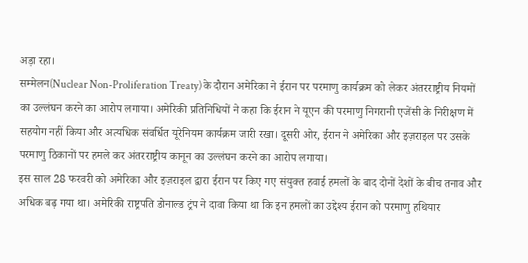अड़ा रहा।
सम्मेलन(Nuclear Non-Proliferation Treaty) के दौरान अमेरिका ने ईरान पर परमाणु कार्यक्रम को लेकर अंतरराष्ट्रीय नियमों का उल्लंघन करने का आरोप लगाया। अमेरिकी प्रतिनिधियों ने कहा कि ईरान ने यूएन की परमाणु निगरानी एजेंसी के निरीक्षण में सहयोग नहीं किया और अत्यधिक संवर्धित यूरेनियम कार्यक्रम जारी रखा। दूसरी ओर, ईरान ने अमेरिका और इज़राइल पर उसके परमाणु ठिकानों पर हमले कर अंतरराष्ट्रीय कानून का उल्लंघन करने का आरोप लगाया।
इस साल 28 फरवरी को अमेरिका और इज़राइल द्वारा ईरान पर किए गए संयुक्त हवाई हमलों के बाद दोनों देशों के बीच तनाव और अधिक बढ़ गया था। अमेरिकी राष्ट्रपति डोनाल्ड ट्रंप ने दावा किया था कि इन हमलों का उद्देश्य ईरान को परमाणु हथियार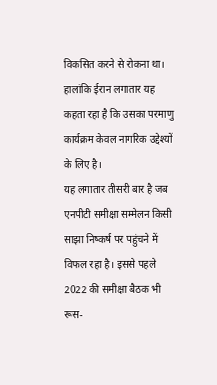विकसित करने से रोकना था। हालांकि ईरान लगातार यह कहता रहा है कि उसका परमाणु कार्यक्रम केवल नागरिक उद्देश्यों के लिए है।
यह लगातार तीसरी बार है जब एनपीटी समीक्षा सम्मेलन किसी साझा निष्कर्ष पर पहुंचने में विफल रहा है। इससे पहले 2022 की समीक्षा बैठक भी रूस-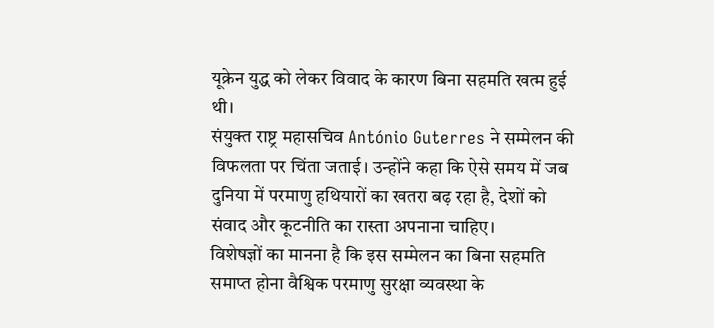यूक्रेन युद्ध को लेकर विवाद के कारण बिना सहमति खत्म हुई थी।
संयुक्त राष्ट्र महासचिव António Guterres ने सम्मेलन की विफलता पर चिंता जताई। उन्होंने कहा कि ऐसे समय में जब दुनिया में परमाणु हथियारों का खतरा बढ़ रहा है, देशों को संवाद और कूटनीति का रास्ता अपनाना चाहिए।
विशेषज्ञों का मानना है कि इस सम्मेलन का बिना सहमति समाप्त होना वैश्विक परमाणु सुरक्षा व्यवस्था के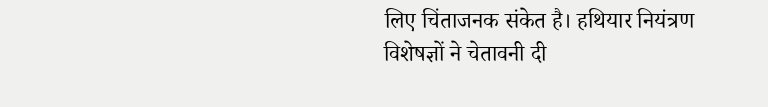लिए चिंताजनक संकेत है। हथियार नियंत्रण विशेषज्ञों ने चेतावनी दी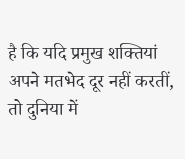है कि यदि प्रमुख शक्तियां अपने मतभेद दूर नहीं करतीं, तो दुनिया में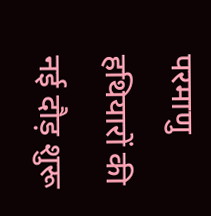परमाणु हथियारों की नई दौड़ शुरू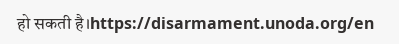हो सकती है।https://disarmament.unoda.org/en